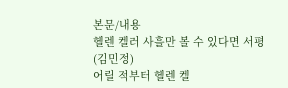본문/내용
헬렌 켈러 사흘만 볼 수 있다면 서평 (김민정)
어릴 적부터 헬렌 켈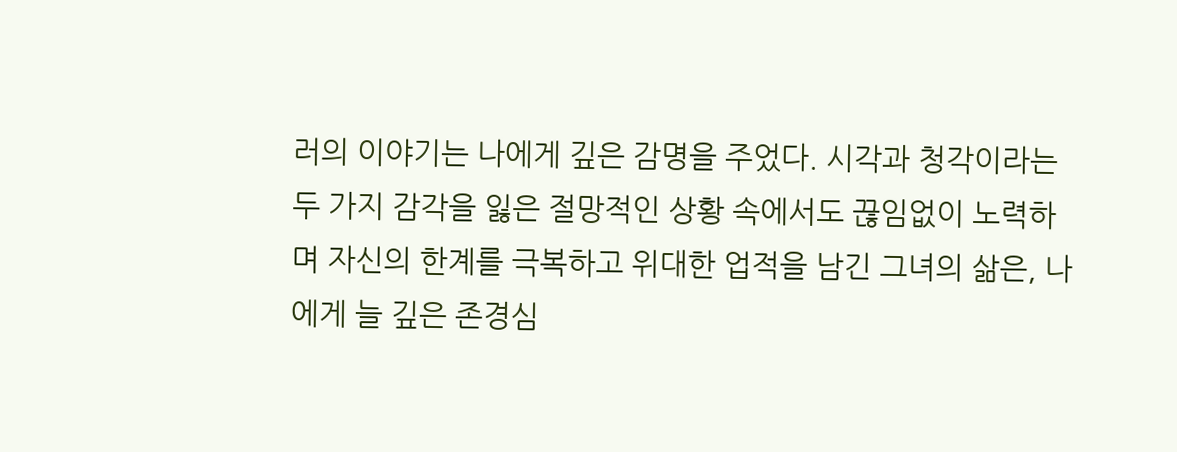러의 이야기는 나에게 깊은 감명을 주었다. 시각과 청각이라는 두 가지 감각을 잃은 절망적인 상황 속에서도 끊임없이 노력하며 자신의 한계를 극복하고 위대한 업적을 남긴 그녀의 삶은, 나에게 늘 깊은 존경심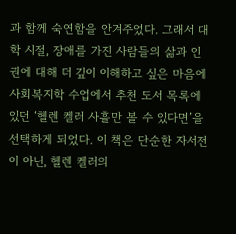과 함께 숙연함을 안겨주었다. 그래서 대학 시절, 장애를 가진 사람들의 삶과 인권에 대해 더 깊이 이해하고 싶은 마음에 사회복지학 수업에서 추천 도서 목록에 있던 ‘헬렌 켈러 사흘만 볼 수 있다면’을 선택하게 되었다. 이 책은 단순한 자서전이 아닌, 헬렌 켈러의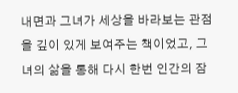내면과 그녀가 세상을 바라보는 관점을 깊이 있게 보여주는 책이었고, 그녀의 삶을 통해 다시 한번 인간의 잠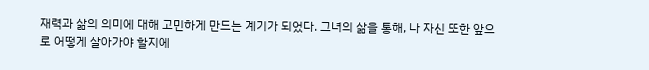재력과 삶의 의미에 대해 고민하게 만드는 계기가 되었다. 그녀의 삶을 통해, 나 자신 또한 앞으로 어떻게 살아가야 할지에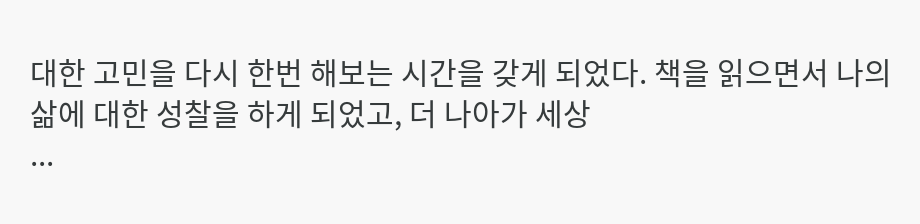대한 고민을 다시 한번 해보는 시간을 갖게 되었다. 책을 읽으면서 나의 삶에 대한 성찰을 하게 되었고, 더 나아가 세상
...